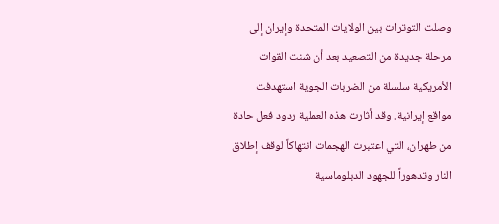وصلت التوترات بين الولايات المتحدة وإيران إلى مرحلة جديدة من التصعيد بعد أن شنت القوات الأمريكية سلسلة من الضربات الجوية استهدفت مواقع إيرانية. وقد أثارت هذه العملية ردود فعل حادة من طهران، التي اعتبرت الهجمات انتهاكاً لوقف إطلاق النار وتدهوراً للجهود الدبلوماسية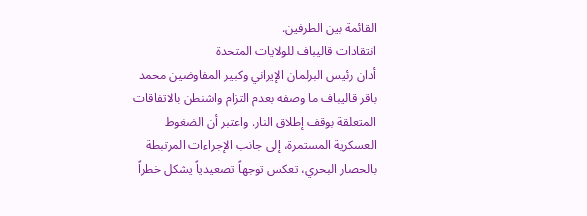القائمة بين الطرفين.
انتقادات قاليباف للولايات المتحدة
أدان رئيس البرلمان الإيراني وكبير المفاوضين محمد باقر قاليباف ما وصفه بعدم التزام واشنطن بالاتفاقات المتعلقة بوقف إطلاق النار. واعتبر أن الضغوط العسكرية المستمرة، إلى جانب الإجراءات المرتبطة بالحصار البحري، تعكس توجهاً تصعيدياً يشكل خطراً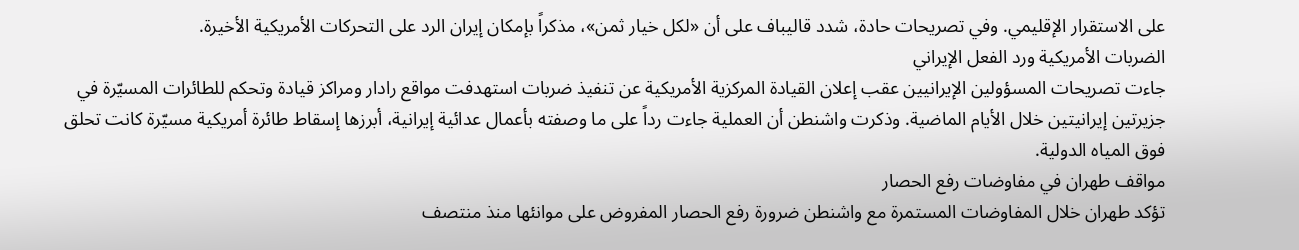على الاستقرار الإقليمي. وفي تصريحات حادة، شدد قاليباف على أن «لكل خيار ثمن»، مذكراً بإمكان إيران الرد على التحركات الأمريكية الأخيرة.
الضربات الأمريكية ورد الفعل الإيراني
جاءت تصريحات المسؤولين الإيرانيين عقب إعلان القيادة المركزية الأمريكية عن تنفيذ ضربات استهدفت مواقع رادار ومراكز قيادة وتحكم للطائرات المسيّرة في جزيرتين إيرانيتين خلال الأيام الماضية. وذكرت واشنطن أن العملية جاءت رداً على ما وصفته بأعمال عدائية إيرانية، أبرزها إسقاط طائرة أمريكية مسيّرة كانت تحلق فوق المياه الدولية.
مواقف طهران في مفاوضات رفع الحصار
تؤكد طهران خلال المفاوضات المستمرة مع واشنطن ضرورة رفع الحصار المفروض على موانئها منذ منتصف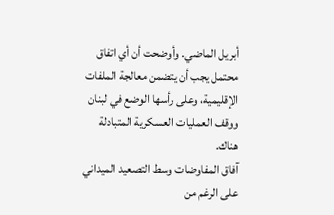أبريل الماضي. وأوضحت أن أي اتفاق محتمل يجب أن يتضمن معالجة الملفات الإقليمية، وعلى رأسها الوضع في لبنان ووقف العمليات العسكرية المتبادلة هناك.
آفاق المفاوضات وسط التصعيد الميداني
على الرغم من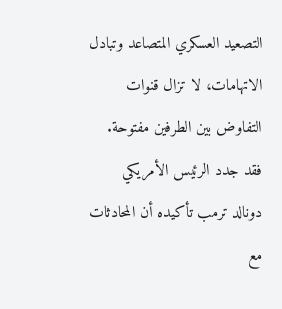التصعيد العسكري المتصاعد وتبادل الاتهامات، لا تزال قنوات التفاوض بين الطرفين مفتوحة. فقد جدد الرئيس الأمريكي دونالد ترمب تأكيده أن المحادثات مع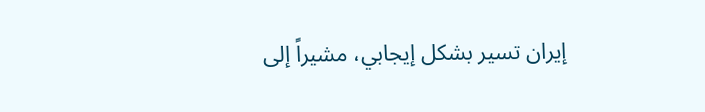إيران تسير بشكل إيجابي، مشيراً إلى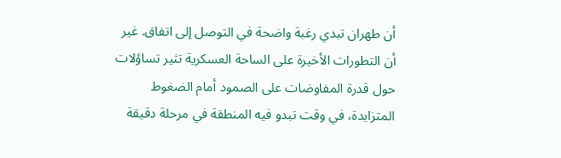أن طهران تبدي رغبة واضحة في التوصل إلى اتفاق. غير أن التطورات الأخيرة على الساحة العسكرية تثير تساؤلات حول قدرة المفاوضات على الصمود أمام الضغوط المتزايدة، في وقت تبدو فيه المنطقة في مرحلة دقيقة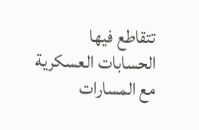تتقاطع فيها الحسابات العسكرية مع المسارات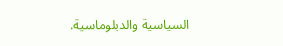السياسية والدبلوماسية.